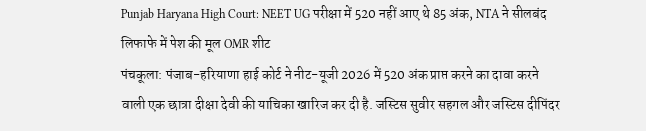Punjab Haryana High Court: NEET UG परीक्षा में 520 नहीं आए थे 85 अंक, NTA ने सीलबंद लिफाफे में पेश की मूल OMR शीट
पंचकूला: पंजाब-हरियाणा हाई कोर्ट ने नीट-यूजी 2026 में 520 अंक प्राप्त करने का दावा करने वाली एक छात्रा दीक्षा देवी की याचिका खारिज कर दी है. जस्टिस सुवीर सहगल और जस्टिस दीपिंदर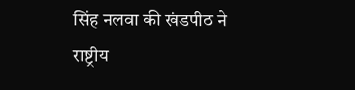सिंह नलवा की खंडपीठ ने राष्ट्रीय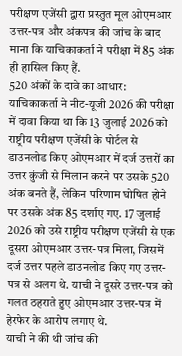परीक्षण एजेंसी द्वारा प्रस्तुत मूल ओएमआर उत्तर-पत्र और अंकपत्र की जांच के बाद माना कि याचिकाकर्ता ने परीक्षा में 85 अंक ही हासिल किए हैं.
520 अंकों के दावे का आधार: याचिकाकर्ता ने नीट-यूजी 2026 की परीक्षा में दावा किया था कि 13 जुलाई 2026 को राष्ट्रीय परीक्षण एजेंसी के पोर्टल से डाउनलोड किए ओएमआर में दर्ज उत्तरों का उत्तर कुंजी से मिलान करने पर उसके 520 अंक बनते हैं, लेकिन परिणाम घोषित होने पर उसके अंक 85 दर्शाए गए. 17 जुलाई 2026 को उसे राष्ट्रीय परीक्षण एजेंसी से एक दूसरा ओएमआर उत्तर-पत्र मिला, जिसमें दर्ज उत्तर पहले डाउनलोड किए गए उत्तर-पत्र से अलग थे. याची ने दूसरे उत्तर-पत्र को गलत ठहराते हुए ओएमआर उत्तर-पत्र में हेरफेर के आरोप लगाए थे.
याची ने की थी जांच की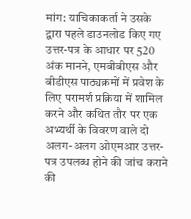मांग: याचिकाकर्ता ने उसके द्वारा पहले डाउनलोड किए गए उत्तर-पत्र के आधार पर 520 अंक मानने, एमबीबीएस और बीडीएस पाठ्यक्रमों में प्रवेश के लिए परामर्श प्रक्रिया में शामिल करने और कथित तौर पर एक अभ्यर्थी के विवरण वाले दो अलग-अलग ओएमआर उत्तर-पत्र उपलब्ध होने की जांच कराने की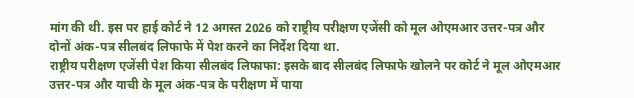मांग की थी. इस पर हाई कोर्ट ने 12 अगस्त 2026 को राष्ट्रीय परीक्षण एजेंसी को मूल ओएमआर उत्तर-पत्र और दोनों अंक-पत्र सीलबंद लिफाफे में पेश करने का निर्देश दिया था.
राष्ट्रीय परीक्षण एजेंसी पेश किया सीलबंद लिफाफा: इसके बाद सीलबंद लिफाफे खोलने पर कोर्ट ने मूल ओएमआर उत्तर-पत्र और याची के मूल अंक-पत्र के परीक्षण में पाया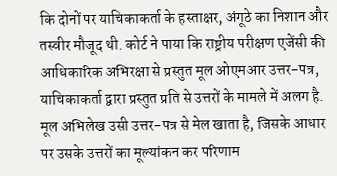कि दोनों पर याचिकाकर्ता के हस्ताक्षर, अंगूठे का निशान और तस्वीर मौजूद थी. कोर्ट ने पाया कि राष्ट्रीय परीक्षण एजेंसी की आधिकारिक अभिरक्षा से प्रस्तुत मूल ओएमआर उत्तर-पत्र, याचिकाकर्ता द्वारा प्रस्तुत प्रति से उत्तरों के मामले में अलग है. मूल अभिलेख उसी उत्तर-पत्र से मेल खाता है, जिसके आधार पर उसके उत्तरों का मूल्यांकन कर परिणाम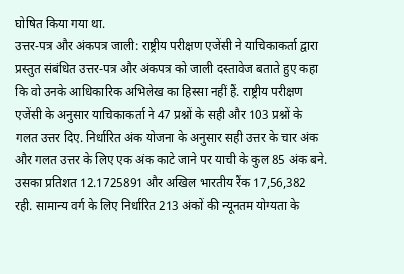घोषित किया गया था.
उत्तर-पत्र और अंकपत्र जाली: राष्ट्रीय परीक्षण एजेंसी ने याचिकाकर्ता द्वारा प्रस्तुत संबंधित उत्तर-पत्र और अंकपत्र को जाली दस्तावेज बताते हुए कहा कि वो उनके आधिकारिक अभिलेख का हिस्सा नहीं हैं. राष्ट्रीय परीक्षण एजेंसी के अनुसार याचिकाकर्ता ने 47 प्रश्नों के सही और 103 प्रश्नों के गलत उत्तर दिए. निर्धारित अंक योजना के अनुसार सही उत्तर के चार अंक और गलत उत्तर के लिए एक अंक काटे जाने पर याची के कुल 85 अंक बने. उसका प्रतिशत 12.1725891 और अखिल भारतीय रैंक 17,56,382 रही. सामान्य वर्ग के लिए निर्धारित 213 अंकों की न्यूनतम योग्यता के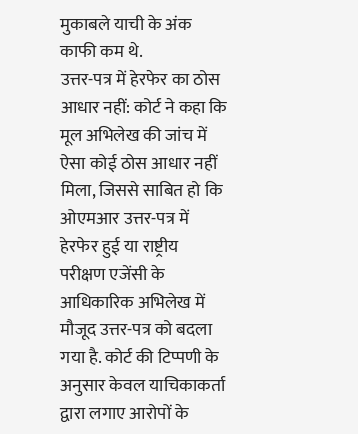मुकाबले याची के अंक काफी कम थे.
उत्तर-पत्र में हेरफेर का ठोस आधार नहीं: कोर्ट ने कहा कि मूल अभिलेख की जांच में ऐसा कोई ठोस आधार नहीं मिला, जिससे साबित हो कि ओएमआर उत्तर-पत्र में हेरफेर हुई या राष्ट्रीय परीक्षण एजेंसी के आधिकारिक अभिलेख में मौजूद उत्तर-पत्र को बदला गया है. कोर्ट की टिप्पणी के अनुसार केवल याचिकाकर्ता द्वारा लगाए आरोपों के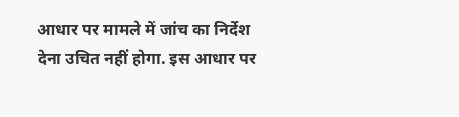आधार पर मामले में जांच का निर्देश देना उचित नहीं होगा. इस आधार पर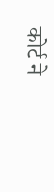कोर्ट ने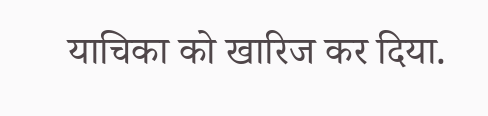याचिका को खारिज कर दिया.